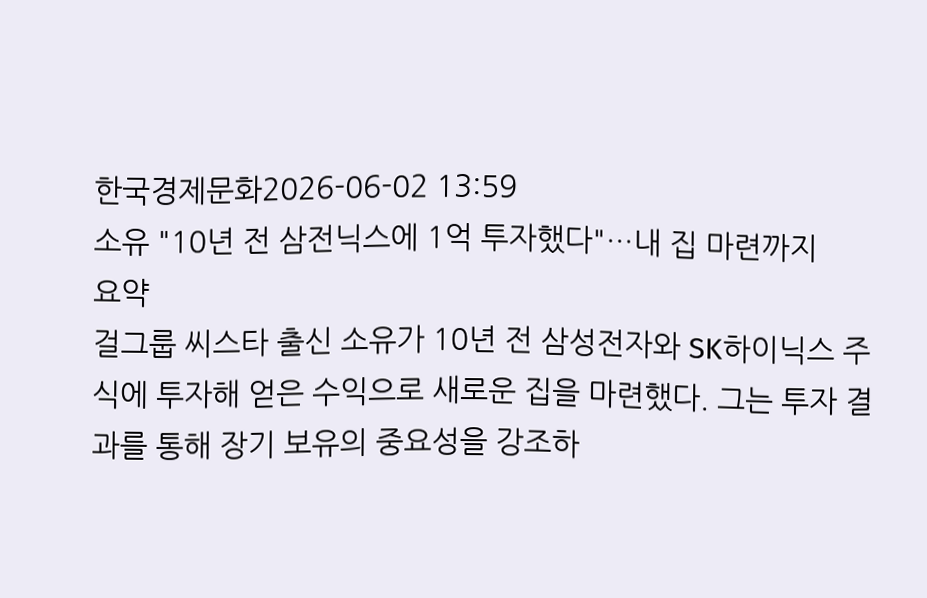한국경제문화2026-06-02 13:59
소유 "10년 전 삼전닉스에 1억 투자했다"…내 집 마련까지
요약
걸그룹 씨스타 출신 소유가 10년 전 삼성전자와 SK하이닉스 주식에 투자해 얻은 수익으로 새로운 집을 마련했다. 그는 투자 결과를 통해 장기 보유의 중요성을 강조하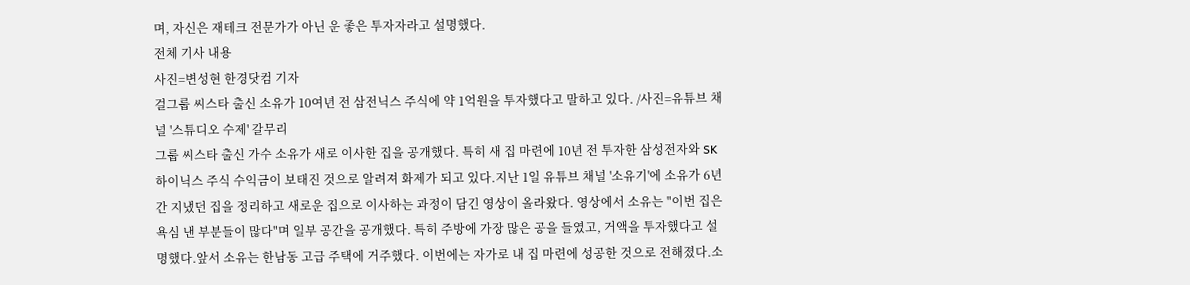며, 자신은 재테크 전문가가 아닌 운 좋은 투자자라고 설명했다.
전체 기사 내용
사진=변성현 한경닷컴 기자
걸그룹 씨스타 출신 소유가 10여년 전 삼전닉스 주식에 약 1억원을 투자했다고 말하고 있다. /사진=유튜브 채널 '스튜디오 수제' 갈무리
그룹 씨스타 출신 가수 소유가 새로 이사한 집을 공개했다. 특히 새 집 마련에 10년 전 투자한 삼성전자와 SK하이닉스 주식 수익금이 보태진 것으로 알려져 화제가 되고 있다.지난 1일 유튜브 채널 '소유기'에 소유가 6년간 지냈던 집을 정리하고 새로운 집으로 이사하는 과정이 담긴 영상이 올라왔다. 영상에서 소유는 "이번 집은 욕심 낸 부분들이 많다"며 일부 공간을 공개했다. 특히 주방에 가장 많은 공을 들였고, 거액을 투자했다고 설명했다.앞서 소유는 한남동 고급 주택에 거주했다. 이번에는 자가로 내 집 마련에 성공한 것으로 전해졌다.소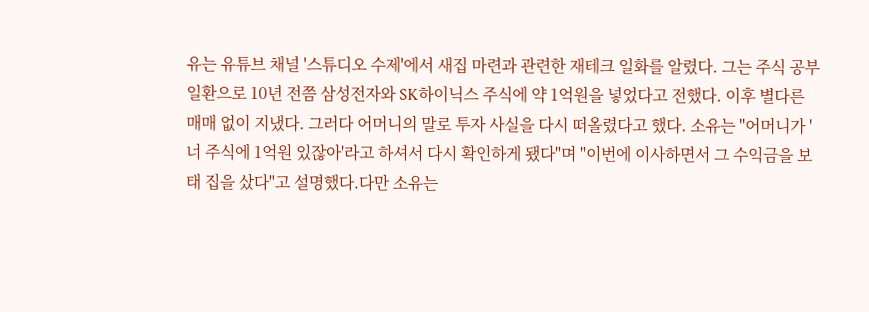유는 유튜브 채널 '스튜디오 수제'에서 새집 마련과 관련한 재테크 일화를 알렸다. 그는 주식 공부 일환으로 10년 전쯤 삼성전자와 SK하이닉스 주식에 약 1억원을 넣었다고 전했다. 이후 별다른 매매 없이 지냈다. 그러다 어머니의 말로 투자 사실을 다시 떠올렸다고 했다. 소유는 "어머니가 '너 주식에 1억원 있잖아'라고 하셔서 다시 확인하게 됐다"며 "이번에 이사하면서 그 수익금을 보태 집을 샀다"고 설명했다.다만 소유는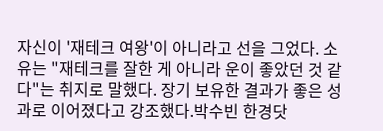자신이 '재테크 여왕'이 아니라고 선을 그었다. 소유는 "재테크를 잘한 게 아니라 운이 좋았던 것 같다"는 취지로 말했다. 장기 보유한 결과가 좋은 성과로 이어졌다고 강조했다.박수빈 한경닷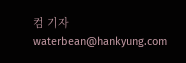컴 기자 waterbean@hankyung.com